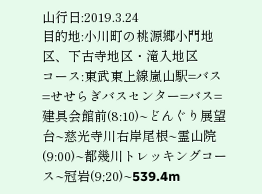山行日:2019.3.24
目的地:小川町の桃源郷小門地区、下古寺地区・滝入地区
コース:東武東上線嵐山駅=バス=せせらぎバスセンター=バス=建具会館前(8:10)~どんぐり展望台~慈光寺川右岸尾根~霊山院(9:00)~都幾川トレッキングコース~冠岩(9;20)~539.4m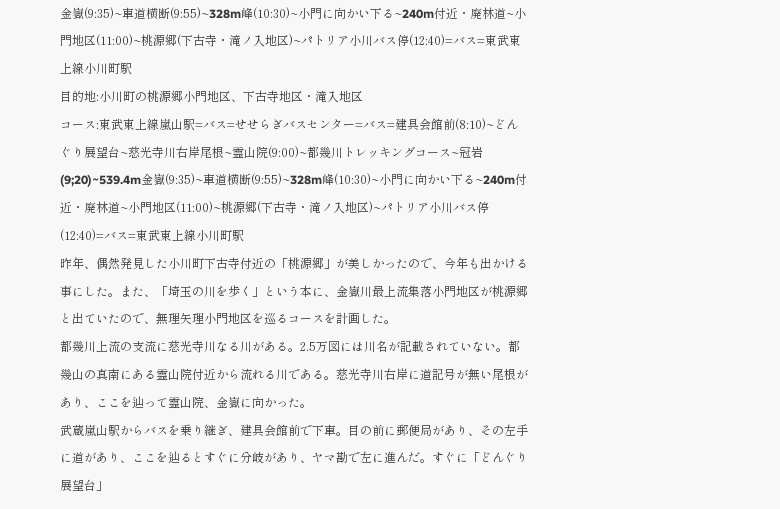金嶽(9:35)~車道横断(9:55)~328m峰(10:30)~小門に向かい下る~240m付近・廃林道~小門地区(11:00)~桃源郷(下古寺・滝ノ入地区)~パトリア小川バス停(12:40)=バス=東武東上線小川町駅
目的地:小川町の桃源郷小門地区、下古寺地区・滝入地区
コース:東武東上線嵐山駅=バス=せせらぎバスセンター=バス=建具会館前(8:10)~どんぐり展望台~慈光寺川右岸尾根~霊山院(9:00)~都幾川トレッキングコース~冠岩(9;20)~539.4m金嶽(9:35)~車道横断(9:55)~328m峰(10:30)~小門に向かい下る~240m付近・廃林道~小門地区(11:00)~桃源郷(下古寺・滝ノ入地区)~パトリア小川バス停(12:40)=バス=東武東上線小川町駅
昨年、偶然発見した小川町下古寺付近の「桃源郷」が美しかったので、今年も出かける事にした。また、「埼玉の川を歩く」という本に、金嶽川最上流集落小門地区が桃源郷と出ていたので、無理矢理小門地区を巡るコースを計画した。
都幾川上流の支流に慈光寺川なる川がある。2.5万図には川名が記載されていない。都幾山の真南にある霊山院付近から流れる川である。慈光寺川右岸に道記号が無い尾根があり、ここを辿って霊山院、金嶽に向かった。
武蔵嵐山駅からバスを乗り継ぎ、建具会館前で下車。目の前に郵便局があり、その左手に道があり、ここを辿るとすぐに分岐があり、ヤマ勘で左に進んだ。すぐに「どんぐり展望台」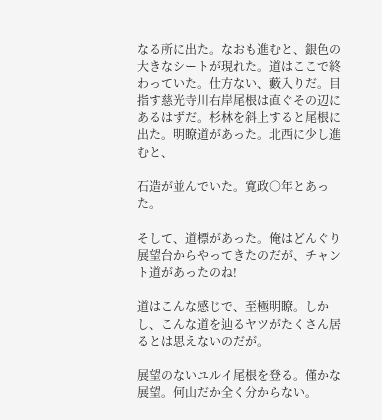なる所に出た。なおも進むと、銀色の大きなシートが現れた。道はここで終わっていた。仕方ない、藪入りだ。目指す慈光寺川右岸尾根は直ぐその辺にあるはずだ。杉林を斜上すると尾根に出た。明瞭道があった。北西に少し進むと、

石造が並んでいた。寛政○年とあった。

そして、道標があった。俺はどんぐり展望台からやってきたのだが、チャント道があったのね!

道はこんな感じで、至極明瞭。しかし、こんな道を辿るヤツがたくさん居るとは思えないのだが。

展望のないユルイ尾根を登る。僅かな展望。何山だか全く分からない。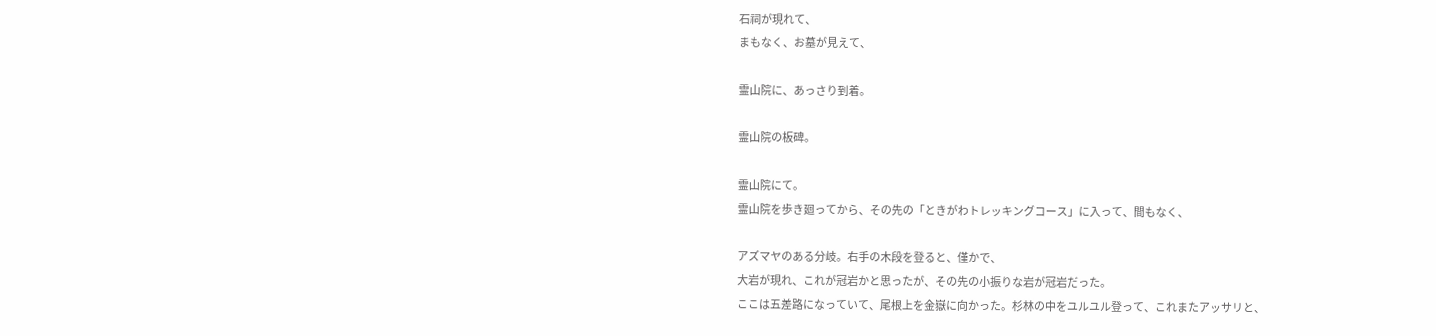石祠が現れて、
まもなく、お墓が見えて、

霊山院に、あっさり到着。

霊山院の板碑。

霊山院にて。
霊山院を歩き廻ってから、その先の「ときがわトレッキングコース」に入って、間もなく、

アズマヤのある分岐。右手の木段を登ると、僅かで、
大岩が現れ、これが冠岩かと思ったが、その先の小振りな岩が冠岩だった。
ここは五差路になっていて、尾根上を金嶽に向かった。杉林の中をユルユル登って、これまたアッサリと、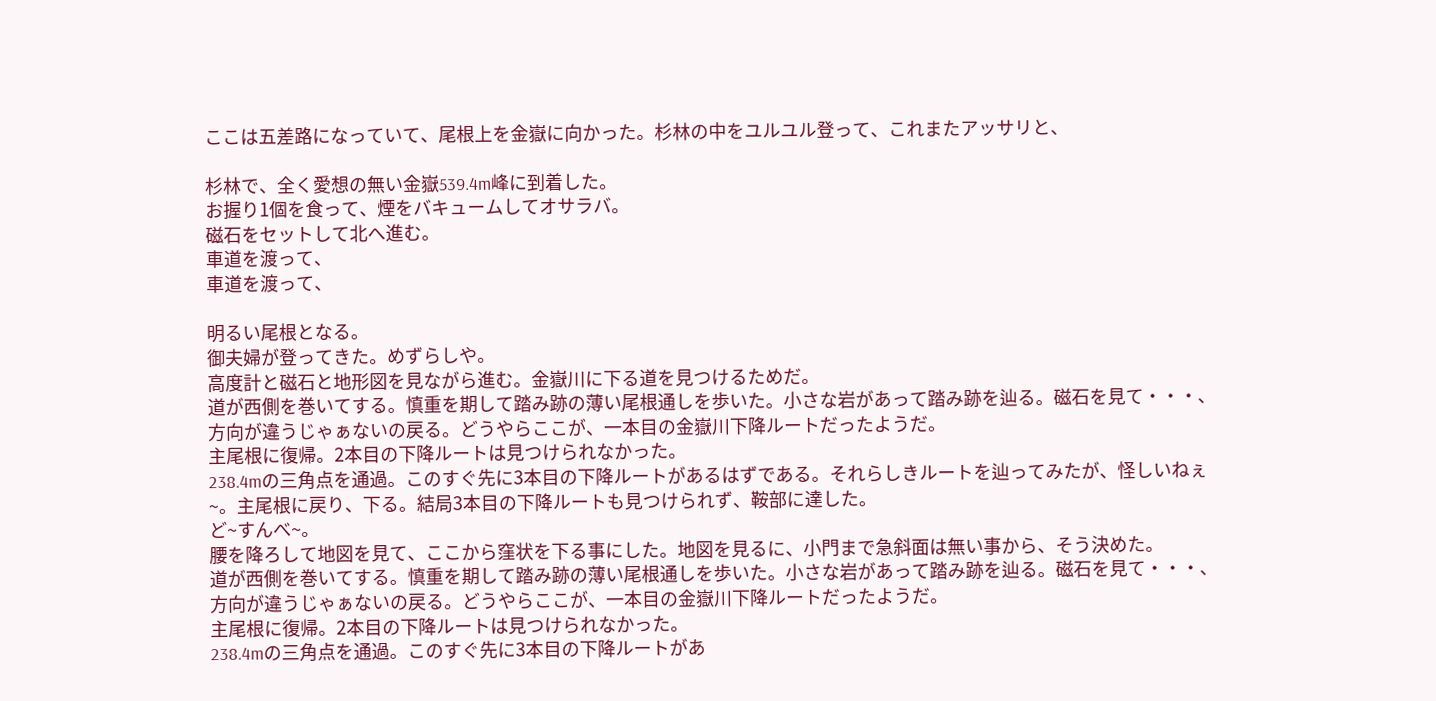ここは五差路になっていて、尾根上を金嶽に向かった。杉林の中をユルユル登って、これまたアッサリと、

杉林で、全く愛想の無い金嶽539.4m峰に到着した。
お握り1個を食って、煙をバキュームしてオサラバ。
磁石をセットして北へ進む。
車道を渡って、
車道を渡って、

明るい尾根となる。
御夫婦が登ってきた。めずらしや。
高度計と磁石と地形図を見ながら進む。金嶽川に下る道を見つけるためだ。
道が西側を巻いてする。慎重を期して踏み跡の薄い尾根通しを歩いた。小さな岩があって踏み跡を辿る。磁石を見て・・・、方向が違うじゃぁないの戻る。どうやらここが、一本目の金嶽川下降ルートだったようだ。
主尾根に復帰。2本目の下降ルートは見つけられなかった。
238.4mの三角点を通過。このすぐ先に3本目の下降ルートがあるはずである。それらしきルートを辿ってみたが、怪しいねぇ~。主尾根に戻り、下る。結局3本目の下降ルートも見つけられず、鞍部に達した。
ど~すんべ~。
腰を降ろして地図を見て、ここから窪状を下る事にした。地図を見るに、小門まで急斜面は無い事から、そう決めた。
道が西側を巻いてする。慎重を期して踏み跡の薄い尾根通しを歩いた。小さな岩があって踏み跡を辿る。磁石を見て・・・、方向が違うじゃぁないの戻る。どうやらここが、一本目の金嶽川下降ルートだったようだ。
主尾根に復帰。2本目の下降ルートは見つけられなかった。
238.4mの三角点を通過。このすぐ先に3本目の下降ルートがあ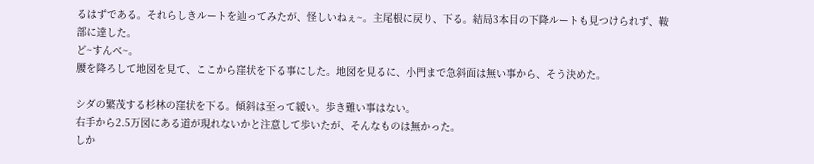るはずである。それらしきルートを辿ってみたが、怪しいねぇ~。主尾根に戻り、下る。結局3本目の下降ルートも見つけられず、鞍部に達した。
ど~すんべ~。
腰を降ろして地図を見て、ここから窪状を下る事にした。地図を見るに、小門まで急斜面は無い事から、そう決めた。

シダの繁茂する杉林の窪状を下る。傾斜は至って緩い。歩き難い事はない。
右手から2.5万図にある道が現れないかと注意して歩いたが、そんなものは無かった。
しか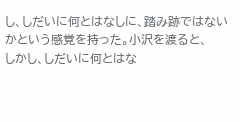し、しだいに何とはなしに、踏み跡ではないかという感覚を持った。小沢を渡ると、
しかし、しだいに何とはな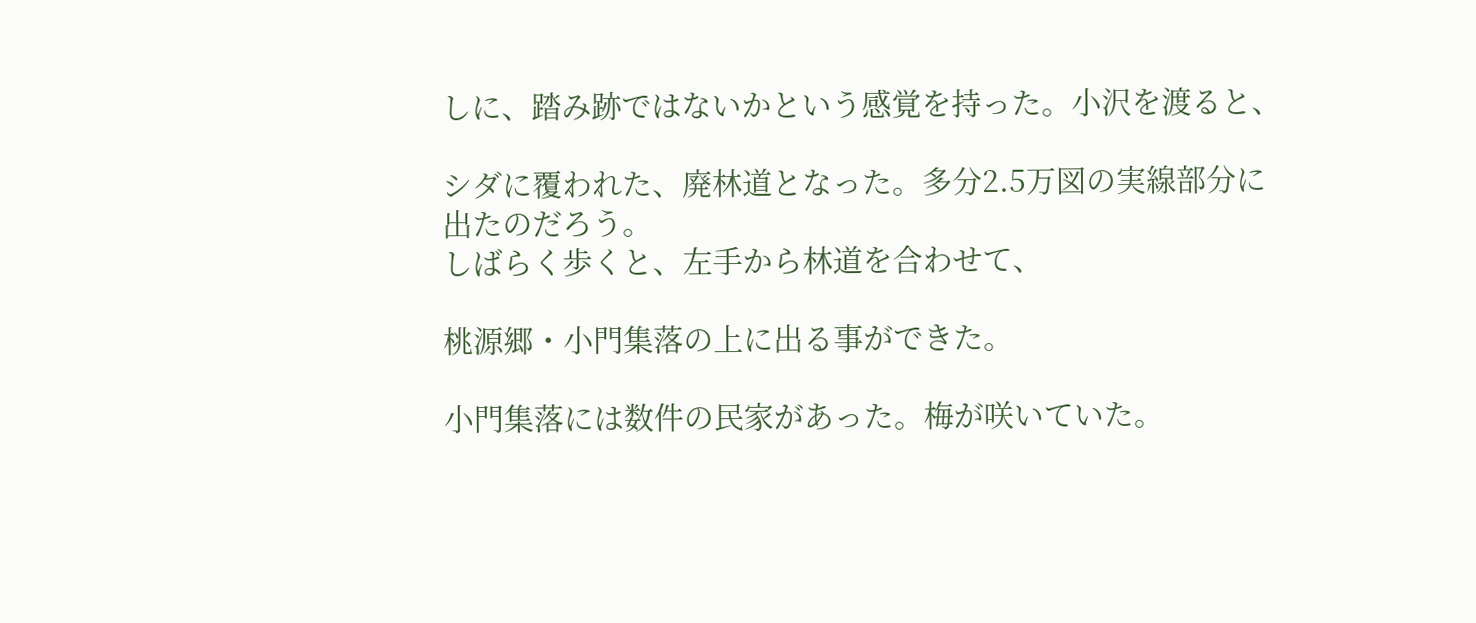しに、踏み跡ではないかという感覚を持った。小沢を渡ると、

シダに覆われた、廃林道となった。多分2.5万図の実線部分に出たのだろう。
しばらく歩くと、左手から林道を合わせて、

桃源郷・小門集落の上に出る事ができた。

小門集落には数件の民家があった。梅が咲いていた。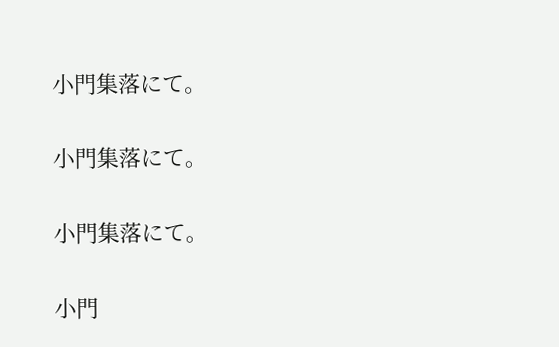小門集落にて。

小門集落にて。

小門集落にて。

小門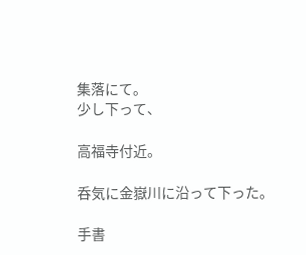集落にて。
少し下って、

高福寺付近。

呑気に金嶽川に沿って下った。

手書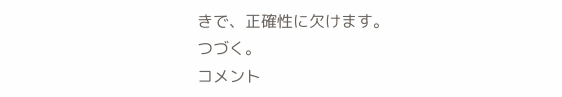きで、正確性に欠けます。
つづく。
コメント